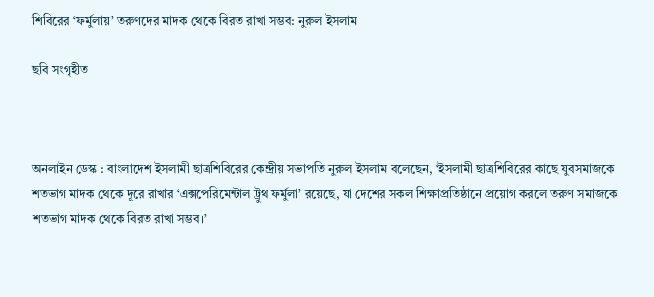শিবিরের ‘ফর্মুলায়’ তরুণদের মাদক থেকে বিরত রাখা সম্ভব: নুরুল ইসলাম

ছবি সংগৃহীত



অনলাইন ডেস্ক : বাংলাদেশ ইসলামী ছাত্রশিবিরের কেন্দ্রীয় সভাপতি নুরুল ইসলাম বলেছেন, ‘ইসলামী ছাত্রশিবিরের কাছে যুবসমাজকে শতভাগ মাদক থেকে দূরে রাখার ‘এক্সপেরিমেন্টাল ট্রুথ ফর্মুলা’ রয়েছে, যা দেশের সকল শিক্ষাপ্রতিষ্ঠানে প্রয়োগ করলে তরুণ সমাজকে শতভাগ মাদক থেকে বিরত রাখা সম্ভব।’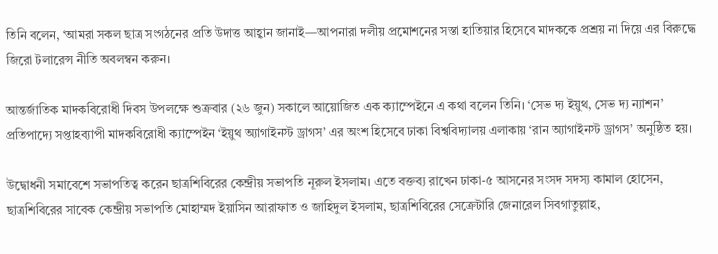তিনি বলেন, ‘আমরা সকল ছাত্র সংগঠনের প্রতি উদাত্ত আহ্বান জানাই—আপনারা দলীয় প্রমোশনের সস্তা হাতিয়ার হিসেবে মাদককে প্রশ্রয় না দিয়ে এর বিরুদ্ধে জিরো টলারেন্স নীতি অবলম্বন করুন।

আন্তর্জাতিক মাদকবিরোধী দিবস উপলক্ষে শুক্রবার (২৬ জুন) সকালে আয়োজিত এক ক্যাম্পেইনে এ কথা বলেন তিনি। ‘সেভ দ্য ইয়ুথ, সেভ দ্য ন্যাশন’ প্রতিপাদ্যে সপ্তাহব্যাপী মাদকবিরোধী ক্যাম্পেইন ‘ইয়ুথ অ্যাগাইনস্ট ড্রাগস’ এর অংশ হিসেবে ঢাকা বিশ্ববিদ্যালয় এলাকায় ‘রান অ্যাগাইনস্ট ড্রাগস’ অনুষ্ঠিত হয়।

উদ্বোধনী সমাবেশে সভাপতিত্ব করেন ছাত্রশিবিরের কেন্দ্রীয় সভাপতি নূরুল ইসলাম। এতে বক্তব্য রাখেন ঢাকা-৫ আসনের সংসদ সদস্য কামাল হোসেন, ছাত্রশিবিরের সাবেক কেন্দ্রীয় সভাপতি মোহাম্মদ ইয়াসিন আরাফাত ও জাহিদুল ইসলাম, ছাত্রশিবিরের সেক্রেটারি জেনারেল সিবগাতুল্লাহ,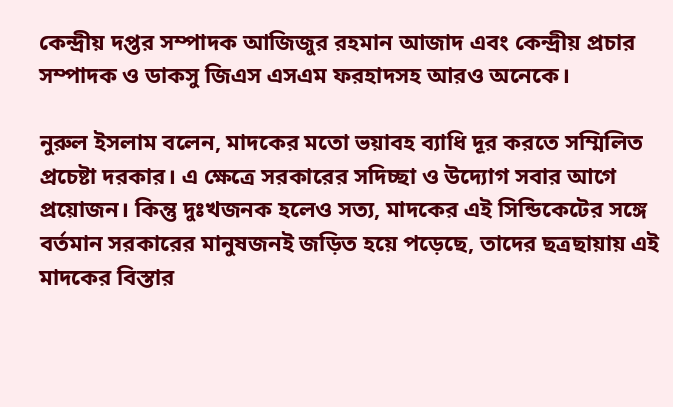কেন্দ্রীয় দপ্তর সম্পাদক আজিজুর রহমান আজাদ এবং কেন্দ্রীয় প্রচার সম্পাদক ও ডাকসু জিএস এসএম ফরহাদসহ আরও অনেকে।

নুরুল ইসলাম বলেন, মাদকের মতো ভয়াবহ ব্যাধি ‍দূর করতে সম্মিলিত প্রচেষ্টা দরকার। এ ক্ষেত্রে সরকারের সদিচ্ছা ও উদ্যোগ সবার আগে প্রয়োজন। কিন্তু দুঃখজনক হলেও সত্য, মাদকের এই সিন্ডিকেটের সঙ্গে বর্তমান সরকারের মানুষজনই জড়িত হয়ে পড়েছে, তাদের ছত্রছায়ায় এই মাদকের বিস্তার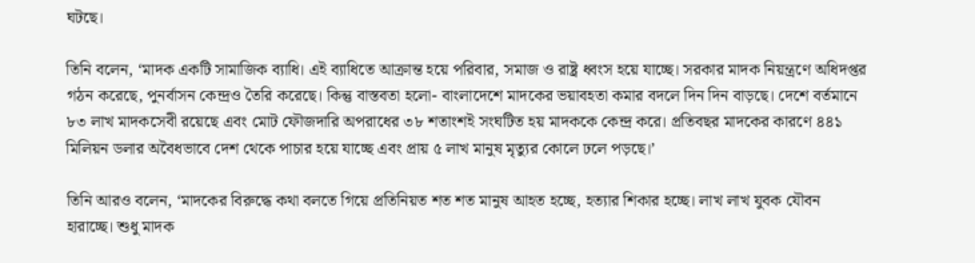ঘটছে।

তিনি বলেন, ‘মাদক একটি সামাজিক ব্যাধি। এই ব্যাধিতে আক্রান্ত হয়ে পরিবার, সমাজ ও রাষ্ট্র ধ্বংস হয়ে যাচ্ছে। সরকার মাদক নিয়ন্ত্রণে অধিদপ্তর গঠন করেছে, পুনর্বাসন কেন্দ্রও তৈরি করেছে। কিন্তু বাস্তবতা হলো- বাংলাদেশে মাদকের ভয়াবহতা কমার বদলে দিন দিন বাড়ছে। দেশে বর্তমানে ৮৩ লাখ মাদকসেবী রয়েছে এবং মোট ফৌজদারি অপরাধের ৩৮ শতাংশই সংঘটিত হয় মাদককে কেন্দ্র করে। প্রতিবছর মাদকের কারণে ৪৪১ মিলিয়ন ডলার অবৈধভাবে দেশ থেকে পাচার হয়ে যাচ্ছে এবং প্রায় ৫ লাখ মানুষ মৃত্যুর কোলে ঢলে পড়ছে।’

তিনি আরও বলেন, ‘মাদকের বিরুদ্ধে কথা বলতে গিয়ে প্রতিনিয়ত শত শত মানুষ আহত হচ্ছে, হত্যার শিকার হচ্ছে। লাখ লাখ যুবক যৌবন হারাচ্ছে। শুধু মাদক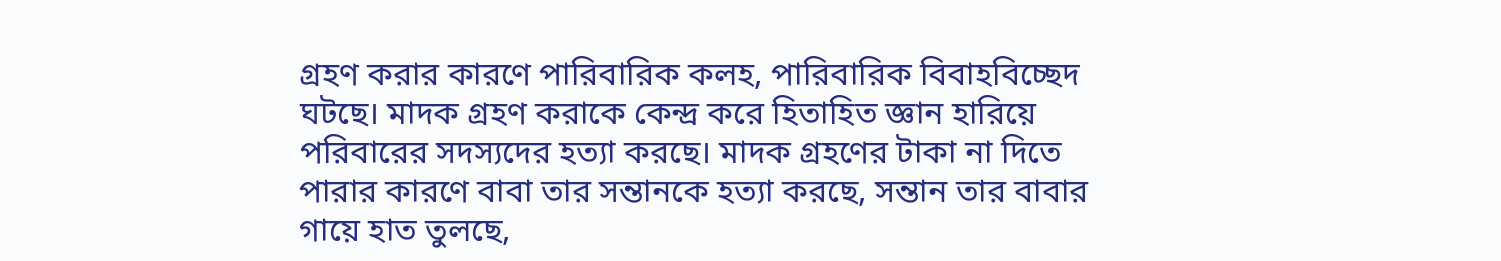গ্রহণ করার কারণে পারিবারিক কলহ, পারিবারিক বিবাহবিচ্ছেদ ঘটছে। মাদক গ্রহণ করাকে কেন্দ্র করে হিতাহিত জ্ঞান হারিয়ে পরিবারের সদস্যদের হত্যা করছে। মাদক গ্রহণের টাকা না দিতে পারার কারণে বাবা তার সন্তানকে হত্যা করছে, সন্তান তার বাবার গায়ে হাত তুলছে,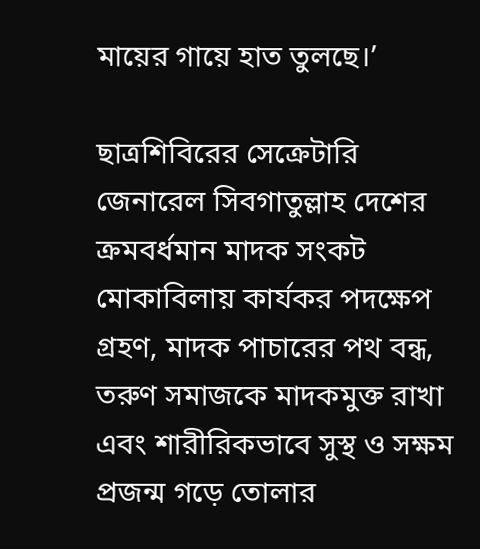মায়ের গায়ে হাত তুলছে।’

ছাত্রশিবিরের সেক্রেটারি জেনারেল সিবগাতুল্লাহ দেশের ক্রমবর্ধমান মাদক সংকট মোকাবিলায় কার্যকর পদক্ষেপ গ্রহণ, মাদক পাচারের পথ বন্ধ, তরুণ সমাজকে মাদকমুক্ত রাখা এবং শারীরিকভাবে সুস্থ ও সক্ষম প্রজন্ম গড়ে তোলার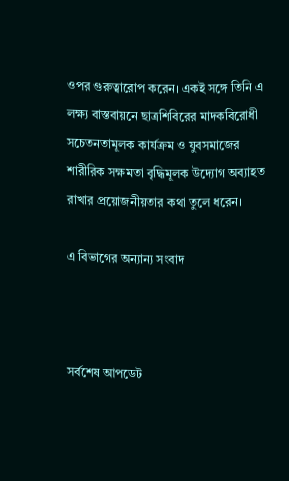ওপর গুরুত্বারোপ করেন। একই সঙ্গে তিনি এ লক্ষ্য বাস্তবায়নে ছাত্রশিবিরের মাদকবিরোধী সচেতনতামূলক কার্যক্রম ও যুবসমাজের শারীরিক সক্ষমতা বৃদ্ধিমূলক উদ্যোগ অব্যাহত রাখার প্রয়োজনীয়তার কথা তুলে ধরেন।

এ বিভাগের অন্যান্য সংবাদ



সর্বশেষ আপডেট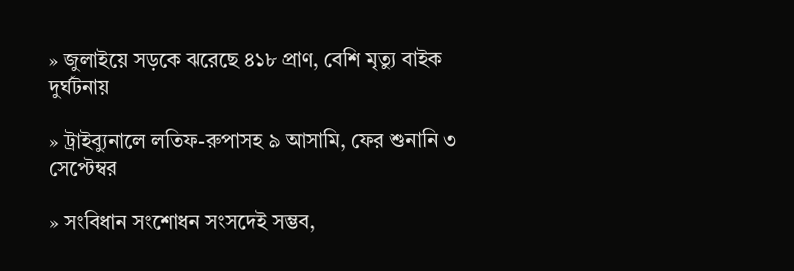» জুলাইয়ে সড়কে ঝরেছে ৪১৮ প্রাণ, বেশি মৃত্যু বাইক দুর্ঘটনায়

» ট্রাইব্যুনালে লতিফ-রুপাসহ ৯ আসামি, ফের শুনানি ৩ সেপ্টেম্বর

» সংবিধান সংশোধন সংসদেই সম্ভব,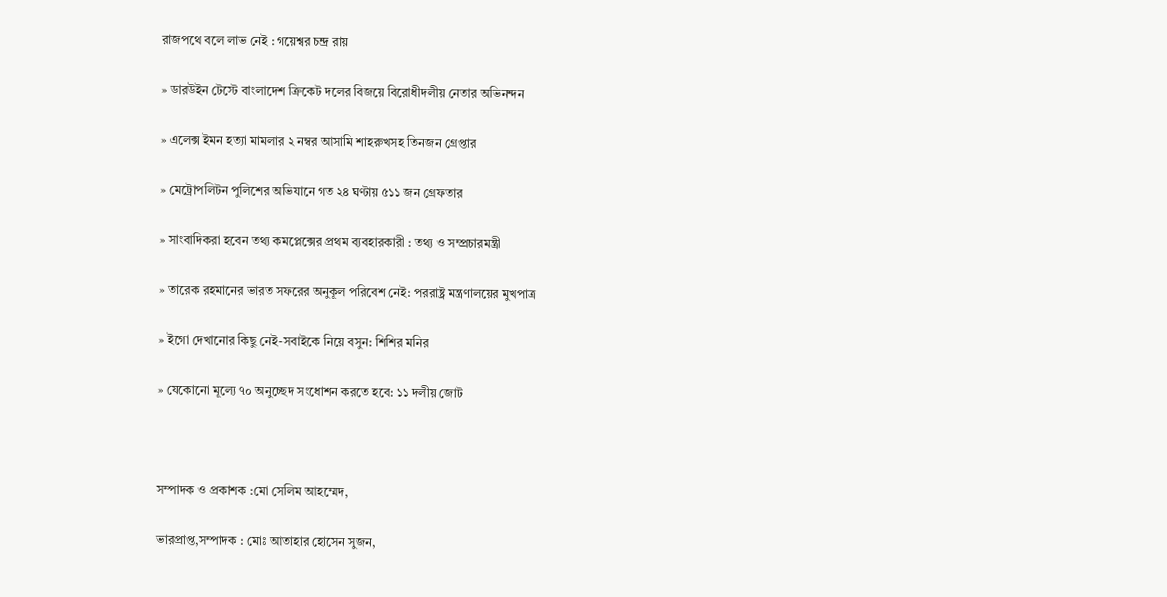রাজপথে বলে লাভ নেই : গয়েশ্বর চন্দ্র রায়

» ডারউইন টেস্টে বাংলাদেশ ক্রিকেট দলের বিজয়ে বিরোধীদলীয় নেতার অভিনন্দন

» এলেক্স ইমন হত্যা মামলার ২ নম্বর আসামি শাহরুখসহ তিনজন গ্রেপ্তার

» মেট্রোপলিটন পুলিশের অভিযানে গত ২৪ ঘণ্টায় ৫১১ জন গ্রেফতার

» সাংবাদিকরা হবেন তথ্য কমপ্লেক্সের প্রথম ব্যবহারকারী : তথ্য ও সম্প্রচারমন্ত্রী

» তারেক রহমানের ভারত সফরের অনুকূল পরিবেশ নেই: পররাষ্ট্র মন্ত্রণালয়ের মুখপাত্র

» ইগো দেখানোর কিছু নেই-সবাইকে নিয়ে বসুন: শিশির মনির

» যেকোনো মূল্যে ৭০ অনুচ্ছেদ সংধোশন করতে হবে: ১১ দলীয় জোট



সম্পাদক ও প্রকাশক :মো সেলিম আহম্মেদ,

ভারপ্রাপ্ত,সম্পাদক : মোঃ আতাহার হোসেন সুজন,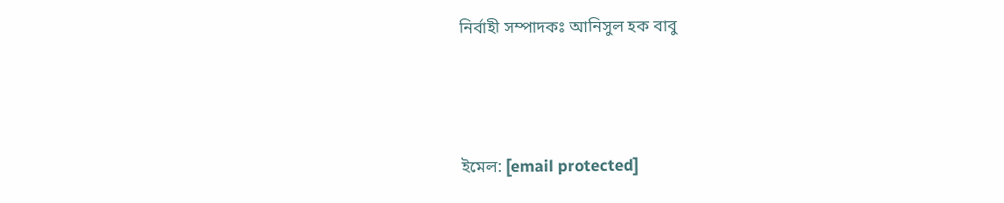নির্বাহী সম্পাদকঃ আনিসুল হক বাবু



ইমেল: [email protected]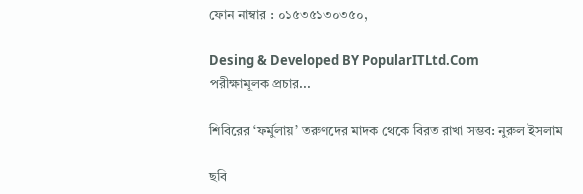ফোন নাম্বার : ০১৫৩৫১৩০৩৫০,

Desing & Developed BY PopularITLtd.Com
পরীক্ষামূলক প্রচার...

শিবিরের ‘ফর্মুলায়’ তরুণদের মাদক থেকে বিরত রাখা সম্ভব: নুরুল ইসলাম

ছবি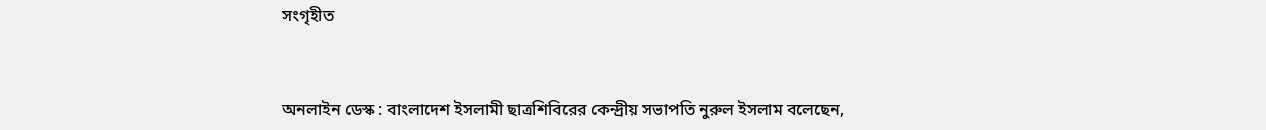সংগৃহীত



অনলাইন ডেস্ক : বাংলাদেশ ইসলামী ছাত্রশিবিরের কেন্দ্রীয় সভাপতি নুরুল ইসলাম বলেছেন,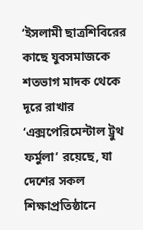‘ইসলামী ছাত্রশিবিরের কাছে যুবসমাজকে শতভাগ মাদক থেকে দূরে রাখার ‘এক্সপেরিমেন্টাল ট্রুথ ফর্মুলা’ রয়েছে, যা দেশের সকল শিক্ষাপ্রতিষ্ঠানে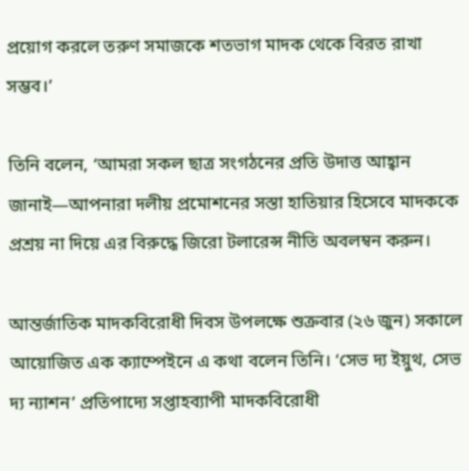প্রয়োগ করলে তরুণ সমাজকে শতভাগ মাদক থেকে বিরত রাখা সম্ভব।’

তিনি বলেন, ‘আমরা সকল ছাত্র সংগঠনের প্রতি উদাত্ত আহ্বান জানাই—আপনারা দলীয় প্রমোশনের সস্তা হাতিয়ার হিসেবে মাদককে প্রশ্রয় না দিয়ে এর বিরুদ্ধে জিরো টলারেন্স নীতি অবলম্বন করুন।

আন্তর্জাতিক মাদকবিরোধী দিবস উপলক্ষে শুক্রবার (২৬ জুন) সকালে আয়োজিত এক ক্যাম্পেইনে এ কথা বলেন তিনি। ‘সেভ দ্য ইয়ুথ, সেভ দ্য ন্যাশন’ প্রতিপাদ্যে সপ্তাহব্যাপী মাদকবিরোধী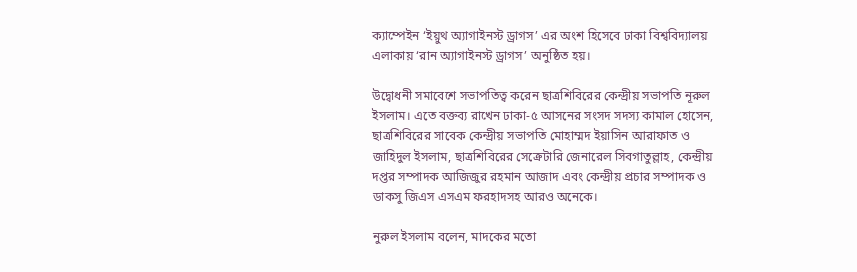ক্যাম্পেইন ‘ইয়ুথ অ্যাগাইনস্ট ড্রাগস’ এর অংশ হিসেবে ঢাকা বিশ্ববিদ্যালয় এলাকায় ‘রান অ্যাগাইনস্ট ড্রাগস’ অনুষ্ঠিত হয়।

উদ্বোধনী সমাবেশে সভাপতিত্ব করেন ছাত্রশিবিরের কেন্দ্রীয় সভাপতি নূরুল ইসলাম। এতে বক্তব্য রাখেন ঢাকা-৫ আসনের সংসদ সদস্য কামাল হোসেন, ছাত্রশিবিরের সাবেক কেন্দ্রীয় সভাপতি মোহাম্মদ ইয়াসিন আরাফাত ও জাহিদুল ইসলাম, ছাত্রশিবিরের সেক্রেটারি জেনারেল সিবগাতুল্লাহ, কেন্দ্রীয় দপ্তর সম্পাদক আজিজুর রহমান আজাদ এবং কেন্দ্রীয় প্রচার সম্পাদক ও ডাকসু জিএস এসএম ফরহাদসহ আরও অনেকে।

নুরুল ইসলাম বলেন, মাদকের মতো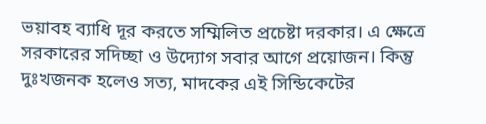ভয়াবহ ব্যাধি ‍দূর করতে সম্মিলিত প্রচেষ্টা দরকার। এ ক্ষেত্রে সরকারের সদিচ্ছা ও উদ্যোগ সবার আগে প্রয়োজন। কিন্তু দুঃখজনক হলেও সত্য, মাদকের এই সিন্ডিকেটের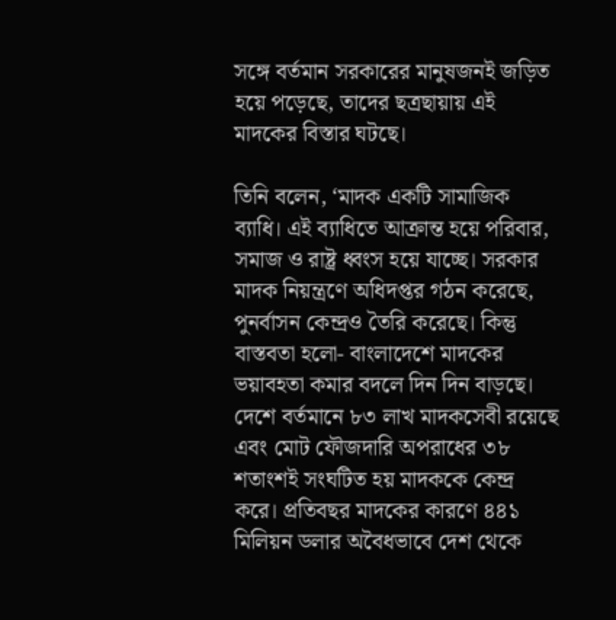সঙ্গে বর্তমান সরকারের মানুষজনই জড়িত হয়ে পড়েছে, তাদের ছত্রছায়ায় এই মাদকের বিস্তার ঘটছে।

তিনি বলেন, ‘মাদক একটি সামাজিক ব্যাধি। এই ব্যাধিতে আক্রান্ত হয়ে পরিবার, সমাজ ও রাষ্ট্র ধ্বংস হয়ে যাচ্ছে। সরকার মাদক নিয়ন্ত্রণে অধিদপ্তর গঠন করেছে, পুনর্বাসন কেন্দ্রও তৈরি করেছে। কিন্তু বাস্তবতা হলো- বাংলাদেশে মাদকের ভয়াবহতা কমার বদলে দিন দিন বাড়ছে। দেশে বর্তমানে ৮৩ লাখ মাদকসেবী রয়েছে এবং মোট ফৌজদারি অপরাধের ৩৮ শতাংশই সংঘটিত হয় মাদককে কেন্দ্র করে। প্রতিবছর মাদকের কারণে ৪৪১ মিলিয়ন ডলার অবৈধভাবে দেশ থেকে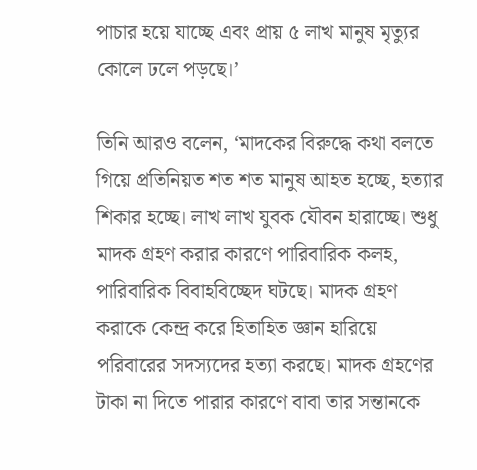পাচার হয়ে যাচ্ছে এবং প্রায় ৫ লাখ মানুষ মৃত্যুর কোলে ঢলে পড়ছে।’

তিনি আরও বলেন, ‘মাদকের বিরুদ্ধে কথা বলতে গিয়ে প্রতিনিয়ত শত শত মানুষ আহত হচ্ছে, হত্যার শিকার হচ্ছে। লাখ লাখ যুবক যৌবন হারাচ্ছে। শুধু মাদক গ্রহণ করার কারণে পারিবারিক কলহ, পারিবারিক বিবাহবিচ্ছেদ ঘটছে। মাদক গ্রহণ করাকে কেন্দ্র করে হিতাহিত জ্ঞান হারিয়ে পরিবারের সদস্যদের হত্যা করছে। মাদক গ্রহণের টাকা না দিতে পারার কারণে বাবা তার সন্তানকে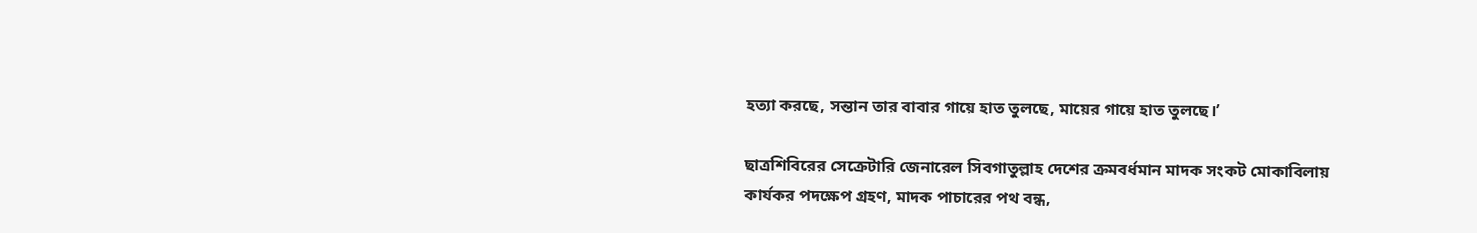হত্যা করছে, সন্তান তার বাবার গায়ে হাত তুলছে, মায়ের গায়ে হাত তুলছে।’

ছাত্রশিবিরের সেক্রেটারি জেনারেল সিবগাতুল্লাহ দেশের ক্রমবর্ধমান মাদক সংকট মোকাবিলায় কার্যকর পদক্ষেপ গ্রহণ, মাদক পাচারের পথ বন্ধ,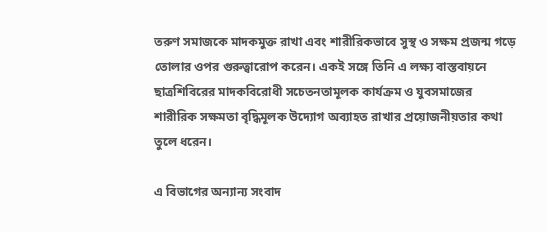তরুণ সমাজকে মাদকমুক্ত রাখা এবং শারীরিকভাবে সুস্থ ও সক্ষম প্রজন্ম গড়ে তোলার ওপর গুরুত্বারোপ করেন। একই সঙ্গে তিনি এ লক্ষ্য বাস্তবায়নে ছাত্রশিবিরের মাদকবিরোধী সচেতনতামূলক কার্যক্রম ও যুবসমাজের শারীরিক সক্ষমতা বৃদ্ধিমূলক উদ্যোগ অব্যাহত রাখার প্রয়োজনীয়তার কথা তুলে ধরেন।

এ বিভাগের অন্যান্য সংবাদ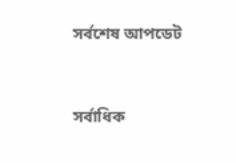সর্বশেষ আপডেট



সর্বাধিক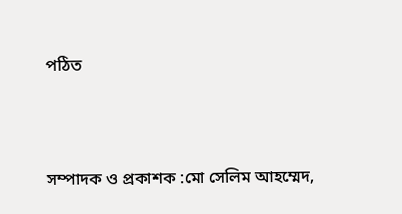পঠিত





সম্পাদক ও প্রকাশক :মো সেলিম আহম্মেদ,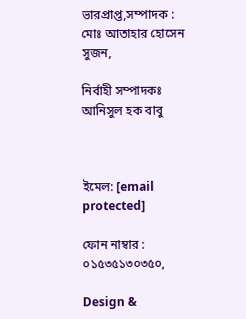ভারপ্রাপ্ত,সম্পাদক : মোঃ আতাহার হোসেন সুজন,

নির্বাহী সম্পাদকঃ আনিসুল হক বাবু



ইমেল: [email protected]

ফোন নাম্বার : ০১৫৩৫১৩০৩৫০,

Design &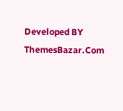Developed BY ThemesBazar.Com